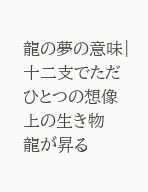龍の夢の意味|十二支でただひとつの想像上の生き物
龍が昇る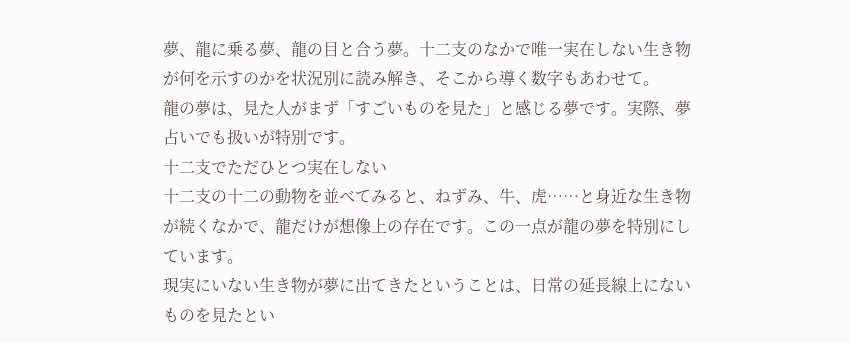夢、龍に乗る夢、龍の目と合う夢。十二支のなかで唯一実在しない生き物が何を示すのかを状況別に読み解き、そこから導く数字もあわせて。
龍の夢は、見た人がまず「すごいものを見た」と感じる夢です。実際、夢占いでも扱いが特別です。
十二支でただひとつ実在しない
十二支の十二の動物を並べてみると、ねずみ、牛、虎……と身近な生き物が続くなかで、龍だけが想像上の存在です。この一点が龍の夢を特別にしています。
現実にいない生き物が夢に出てきたということは、日常の延長線上にないものを見たとい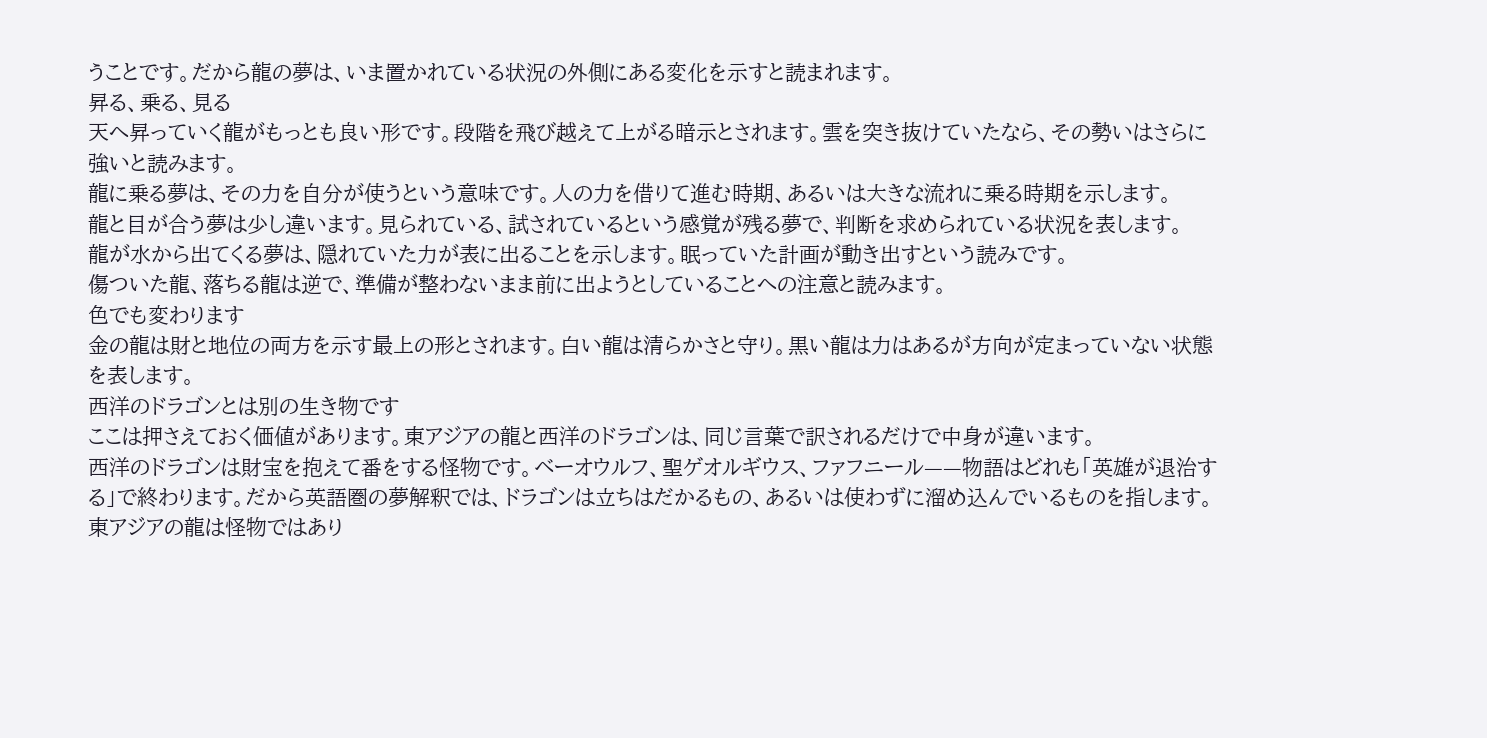うことです。だから龍の夢は、いま置かれている状況の外側にある変化を示すと読まれます。
昇る、乗る、見る
天へ昇っていく龍がもっとも良い形です。段階を飛び越えて上がる暗示とされます。雲を突き抜けていたなら、その勢いはさらに強いと読みます。
龍に乗る夢は、その力を自分が使うという意味です。人の力を借りて進む時期、あるいは大きな流れに乗る時期を示します。
龍と目が合う夢は少し違います。見られている、試されているという感覚が残る夢で、判断を求められている状況を表します。
龍が水から出てくる夢は、隠れていた力が表に出ることを示します。眠っていた計画が動き出すという読みです。
傷ついた龍、落ちる龍は逆で、準備が整わないまま前に出ようとしていることへの注意と読みます。
色でも変わります
金の龍は財と地位の両方を示す最上の形とされます。白い龍は清らかさと守り。黒い龍は力はあるが方向が定まっていない状態を表します。
西洋のドラゴンとは別の生き物です
ここは押さえておく価値があります。東アジアの龍と西洋のドラゴンは、同じ言葉で訳されるだけで中身が違います。
西洋のドラゴンは財宝を抱えて番をする怪物です。ベーオウルフ、聖ゲオルギウス、ファフニール——物語はどれも「英雄が退治する」で終わります。だから英語圏の夢解釈では、ドラゴンは立ちはだかるもの、あるいは使わずに溜め込んでいるものを指します。
東アジアの龍は怪物ではあり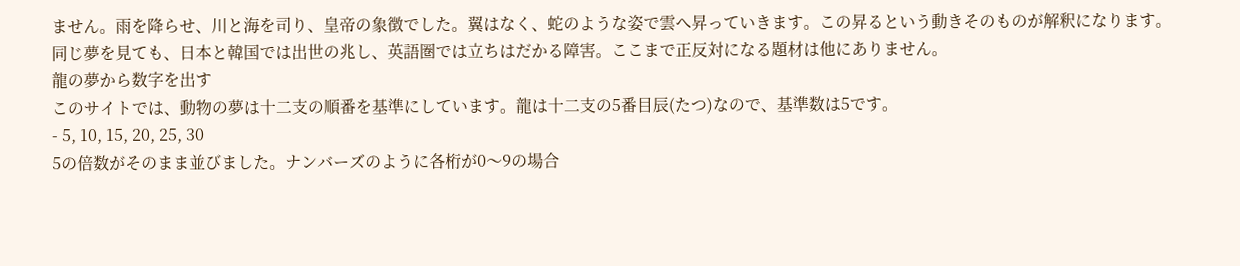ません。雨を降らせ、川と海を司り、皇帝の象徴でした。翼はなく、蛇のような姿で雲へ昇っていきます。この昇るという動きそのものが解釈になります。
同じ夢を見ても、日本と韓国では出世の兆し、英語圏では立ちはだかる障害。ここまで正反対になる題材は他にありません。
龍の夢から数字を出す
このサイトでは、動物の夢は十二支の順番を基準にしています。龍は十二支の5番目辰(たつ)なので、基準数は5です。
- 5, 10, 15, 20, 25, 30
5の倍数がそのまま並びました。ナンバーズのように各桁が0〜9の場合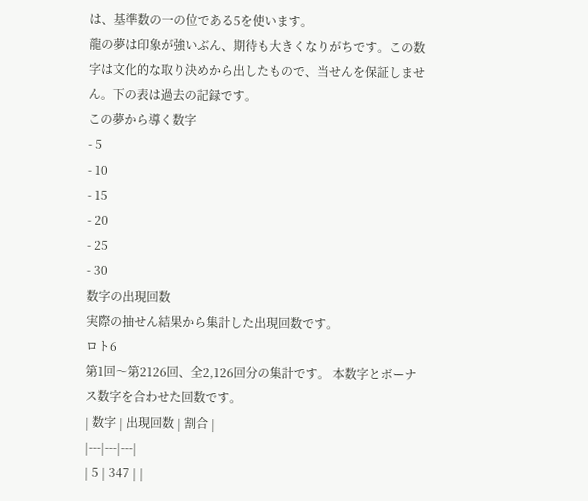は、基準数の一の位である5を使います。
龍の夢は印象が強いぶん、期待も大きくなりがちです。この数字は文化的な取り決めから出したもので、当せんを保証しません。下の表は過去の記録です。
この夢から導く数字
- 5
- 10
- 15
- 20
- 25
- 30
数字の出現回数
実際の抽せん結果から集計した出現回数です。
ロト6
第1回〜第2126回、全2,126回分の集計です。 本数字とボーナス数字を合わせた回数です。
| 数字 | 出現回数 | 割合 |
|---|---|---|
| 5 | 347 | |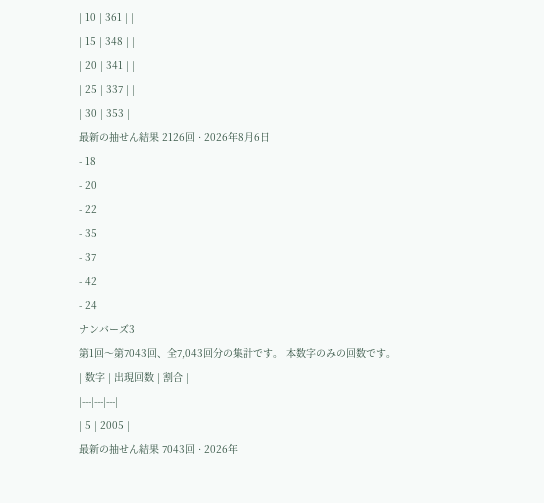| 10 | 361 | |
| 15 | 348 | |
| 20 | 341 | |
| 25 | 337 | |
| 30 | 353 |
最新の抽せん結果 2126回 · 2026年8月6日
- 18
- 20
- 22
- 35
- 37
- 42
- 24
ナンバーズ3
第1回〜第7043回、全7,043回分の集計です。 本数字のみの回数です。
| 数字 | 出現回数 | 割合 |
|---|---|---|
| 5 | 2005 |
最新の抽せん結果 7043回 · 2026年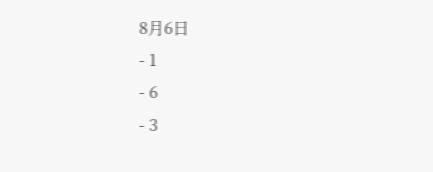8月6日
- 1
- 6
- 3